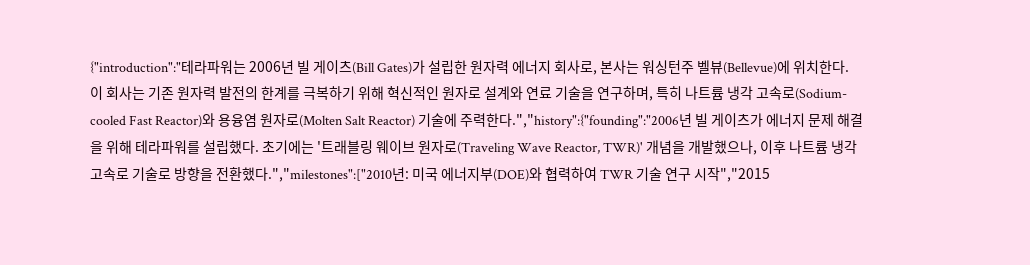{"introduction":"테라파워는 2006년 빌 게이츠(Bill Gates)가 설립한 원자력 에너지 회사로, 본사는 워싱턴주 벨뷰(Bellevue)에 위치한다. 이 회사는 기존 원자력 발전의 한계를 극복하기 위해 혁신적인 원자로 설계와 연료 기술을 연구하며, 특히 나트륨 냉각 고속로(Sodium-cooled Fast Reactor)와 용융염 원자로(Molten Salt Reactor) 기술에 주력한다.","history":{"founding":"2006년 빌 게이츠가 에너지 문제 해결을 위해 테라파워를 설립했다. 초기에는 '트래블링 웨이브 원자로(Traveling Wave Reactor, TWR)' 개념을 개발했으나, 이후 나트륨 냉각 고속로 기술로 방향을 전환했다.","milestones":["2010년: 미국 에너지부(DOE)와 협력하여 TWR 기술 연구 시작","2015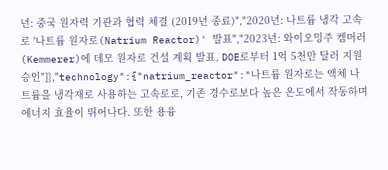년: 중국 원자력 기관과 협력 체결 (2019년 종료)","2020년: 나트륨 냉각 고속로 '나트륨 원자로(Natrium Reactor)' 발표","2023년: 와이오밍주 켐머러(Kemmerer)에 데모 원자로 건설 계획 발표, DOE로부터 1억 5천만 달러 지원 승인"]},"technology":{"natrium_reactor":"나트륨 원자로는 액체 나트륨을 냉각재로 사용하는 고속로로, 기존 경수로보다 높은 온도에서 작동하며 에너지 효율이 뛰어나다. 또한 용융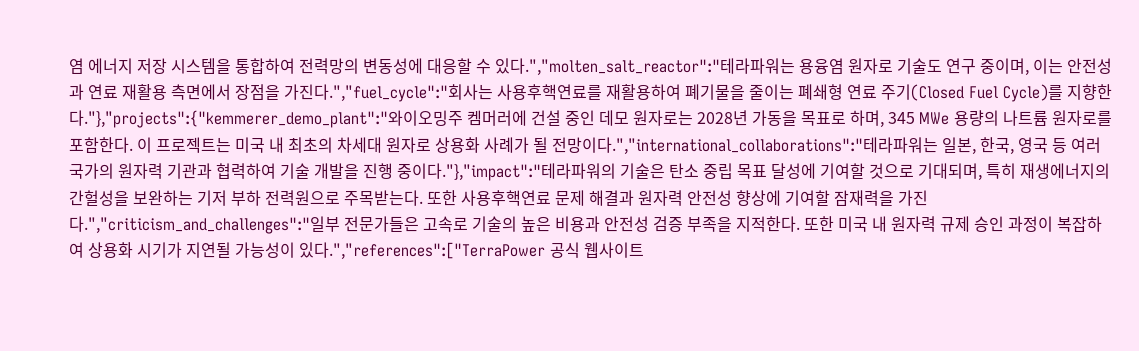염 에너지 저장 시스템을 통합하여 전력망의 변동성에 대응할 수 있다.","molten_salt_reactor":"테라파워는 용융염 원자로 기술도 연구 중이며, 이는 안전성과 연료 재활용 측면에서 장점을 가진다.","fuel_cycle":"회사는 사용후핵연료를 재활용하여 폐기물을 줄이는 폐쇄형 연료 주기(Closed Fuel Cycle)를 지향한다."},"projects":{"kemmerer_demo_plant":"와이오밍주 켐머러에 건설 중인 데모 원자로는 2028년 가동을 목표로 하며, 345 MWe 용량의 나트륨 원자로를 포함한다. 이 프로젝트는 미국 내 최초의 차세대 원자로 상용화 사례가 될 전망이다.","international_collaborations":"테라파워는 일본, 한국, 영국 등 여러 국가의 원자력 기관과 협력하여 기술 개발을 진행 중이다."},"impact":"테라파워의 기술은 탄소 중립 목표 달성에 기여할 것으로 기대되며, 특히 재생에너지의 간헐성을 보완하는 기저 부하 전력원으로 주목받는다. 또한 사용후핵연료 문제 해결과 원자력 안전성 향상에 기여할 잠재력을 가진다.","criticism_and_challenges":"일부 전문가들은 고속로 기술의 높은 비용과 안전성 검증 부족을 지적한다. 또한 미국 내 원자력 규제 승인 과정이 복잡하여 상용화 시기가 지연될 가능성이 있다.","references":["TerraPower 공식 웹사이트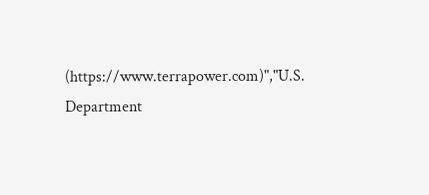(https://www.terrapower.com)","U.S. Department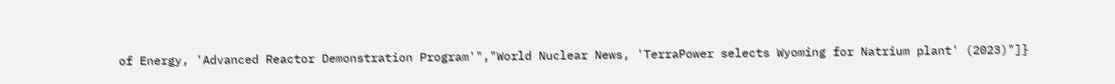of Energy, 'Advanced Reactor Demonstration Program'","World Nuclear News, 'TerraPower selects Wyoming for Natrium plant' (2023)"]}